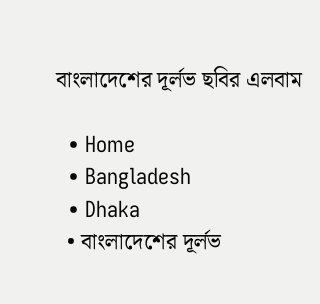বাংলাদেশের দূর্লভ ছবির এলবাম

  • Home
  • Bangladesh
  • Dhaka
  • বাংলাদেশের দূর্লভ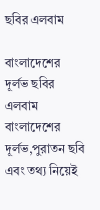ছবির এলবাম

বাংলাদেশের দূর্লভ ছবির এলবাম বাংলাদেশের দূর্লভ,পুরাতন ছবি এবং তথ্য নিয়েই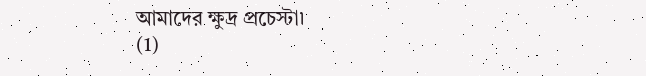আমাদের ক্ষুদ্র প্রচেস্টা৷
(1)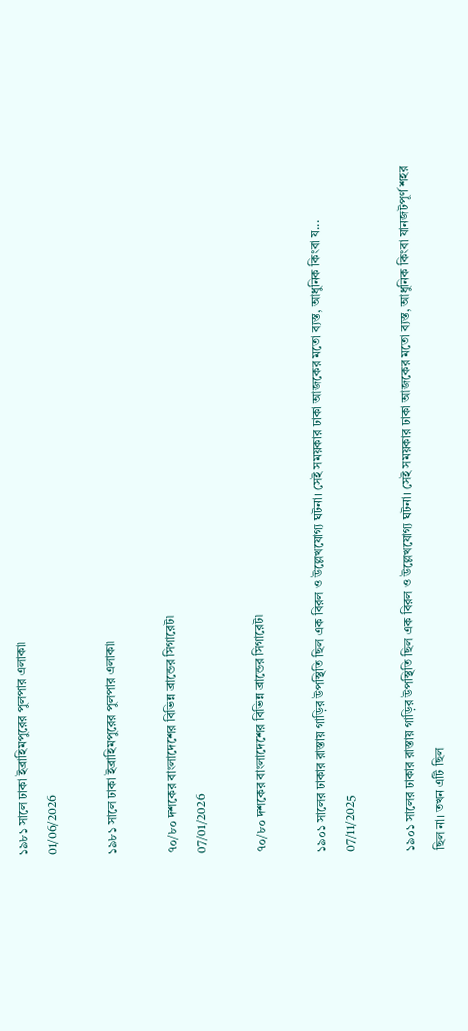১৯৮১ সালে ঢাকা ইব্রাহিমপুরের পুলপার এলাকা৷
01/06/2026

১৯৮১ সালে ঢাকা ইব্রাহিমপুরের পুলপার এলাকা৷

৭০/৮০ দশকের বাংলাদেশের বিভিন্ন ব্রান্ডের সিগারেট৷
07/01/2026

৭০/৮০ দশকের বাংলাদেশের বিভিন্ন ব্রান্ডের সিগারেট৷

১৯০১ সালের ঢাকার রাস্তায় গাড়ির উপস্থিতি ছিল এক বিরল ও উল্লেখযোগ্য ঘটনা। সেই সময়কার ঢাকা আজকের মতো ব্যস্ত, আধুনিক কিংবা য...
07/11/2025

১৯০১ সালের ঢাকার রাস্তায় গাড়ির উপস্থিতি ছিল এক বিরল ও উল্লেখযোগ্য ঘটনা। সেই সময়কার ঢাকা আজকের মতো ব্যস্ত, আধুনিক কিংবা যানজটপূর্ণ শহর ছিল না। তখন এটি ছিল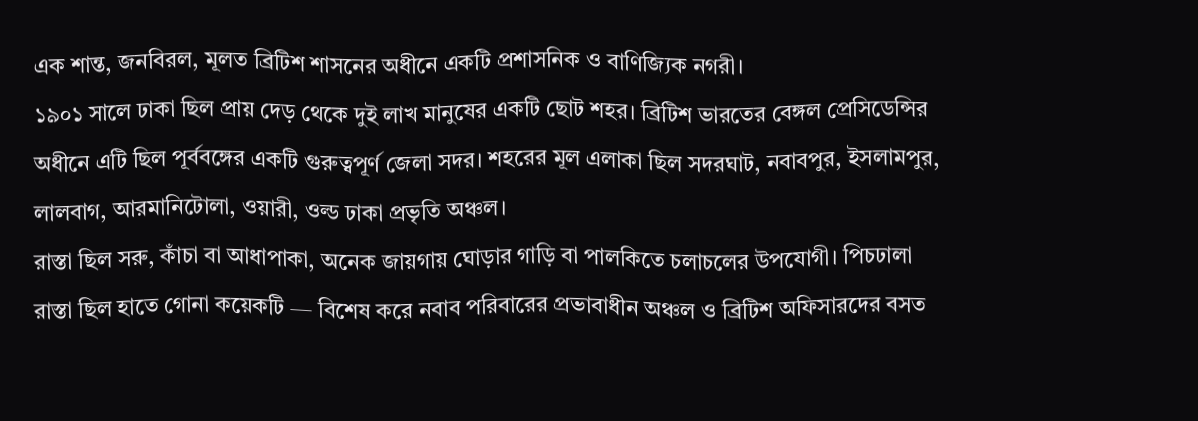এক শান্ত, জনবিরল, মূলত ব্রিটিশ শাসনের অধীনে একটি প্রশাসনিক ও বাণিজ্যিক নগরী।
১৯০১ সালে ঢাকা ছিল প্রায় দেড় থেকে দুই লাখ মানুষের একটি ছোট শহর। ব্রিটিশ ভারতের বেঙ্গল প্রেসিডেন্সির অধীনে এটি ছিল পূর্ববঙ্গের একটি গুরুত্বপূর্ণ জেলা সদর। শহরের মূল এলাকা ছিল সদরঘাট, নবাবপুর, ইসলামপুর, লালবাগ, আরমানিটোলা, ওয়ারী, ওল্ড ঢাকা প্রভৃতি অঞ্চল।
রাস্তা ছিল সরু, কাঁচা বা আধাপাকা, অনেক জায়গায় ঘোড়ার গাড়ি বা পালকিতে চলাচলের উপযোগী। পিচঢালা রাস্তা ছিল হাতে গোনা কয়েকটি — বিশেষ করে নবাব পরিবারের প্রভাবাধীন অঞ্চল ও ব্রিটিশ অফিসারদের বসত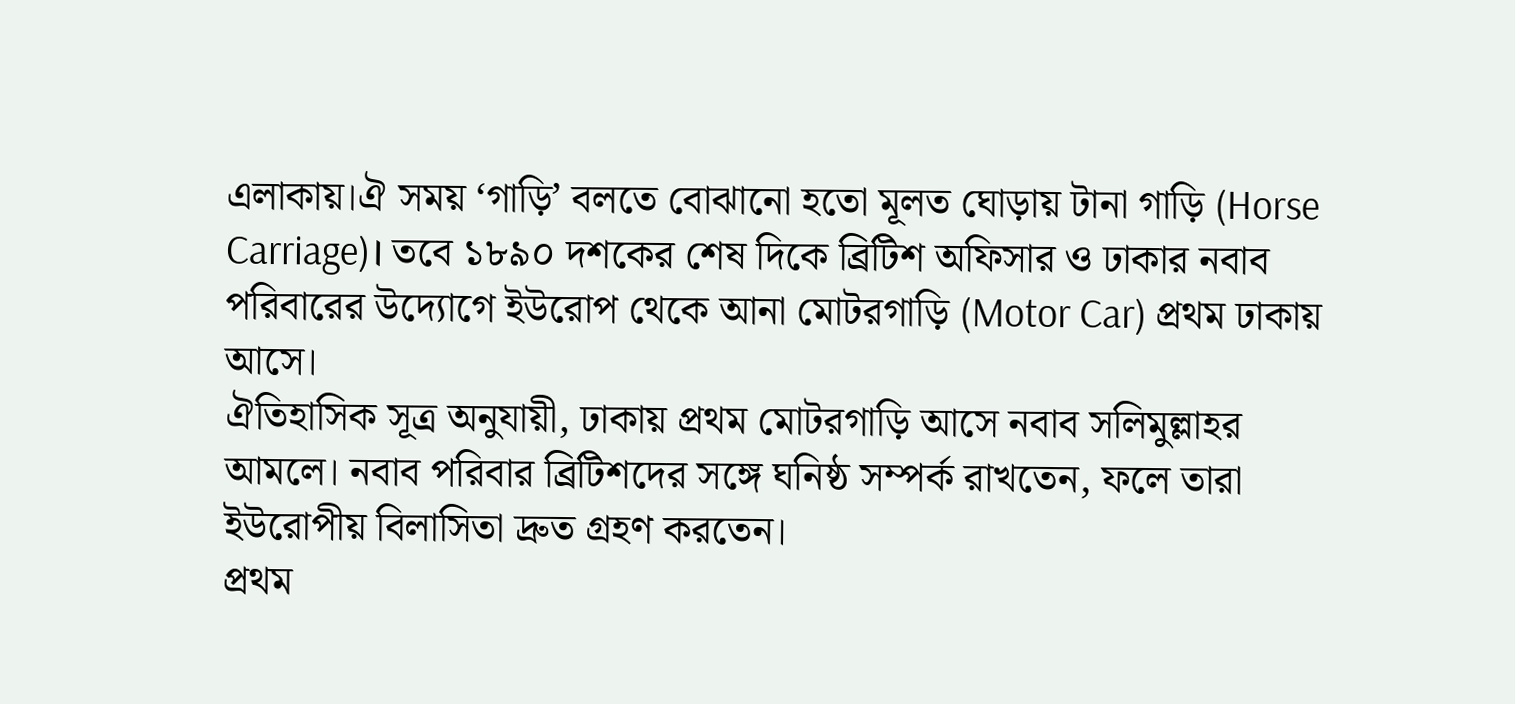এলাকায়।ঐ সময় ‘গাড়ি’ বলতে বোঝানো হতো মূলত ঘোড়ায় টানা গাড়ি (Horse Carriage)। তবে ১৮৯০ দশকের শেষ দিকে ব্রিটিশ অফিসার ও ঢাকার নবাব পরিবারের উদ্যোগে ইউরোপ থেকে আনা মোটরগাড়ি (Motor Car) প্রথম ঢাকায় আসে।
ঐতিহাসিক সূত্র অনুযায়ী, ঢাকায় প্রথম মোটরগাড়ি আসে নবাব সলিমুল্লাহর আমলে। নবাব পরিবার ব্রিটিশদের সঙ্গে ঘনিষ্ঠ সম্পর্ক রাখতেন, ফলে তারা ইউরোপীয় বিলাসিতা দ্রুত গ্রহণ করতেন।
প্রথম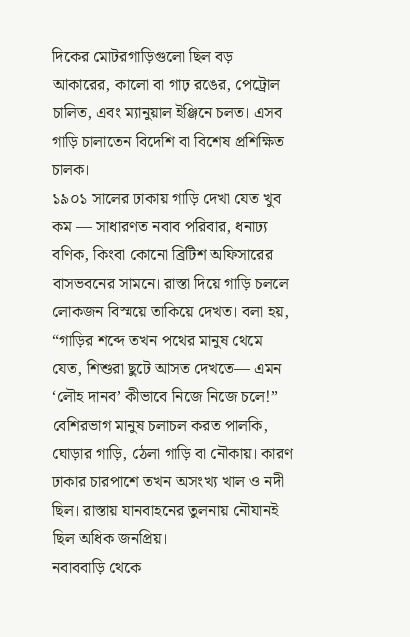দিকের মোটরগাড়িগুলো ছিল বড় আকারের, কালো বা গাঢ় রঙের, পেট্রোল চালিত, এবং ম্যানুয়াল ইঞ্জিনে চলত। এসব গাড়ি চালাতেন বিদেশি বা বিশেষ প্রশিক্ষিত চালক।
১৯০১ সালের ঢাকায় গাড়ি দেখা যেত খুব কম — সাধারণত নবাব পরিবার, ধনাঢ্য বণিক, কিংবা কোনো ব্রিটিশ অফিসারের বাসভবনের সামনে। রাস্তা দিয়ে গাড়ি চললে লোকজন বিস্ময়ে তাকিয়ে দেখত। বলা হয়,
“গাড়ির শব্দে তখন পথের মানুষ থেমে যেত, শিশুরা ছুটে আসত দেখতে— এমন ‘লৌহ দানব’ কীভাবে নিজে নিজে চলে!”
বেশিরভাগ মানুষ চলাচল করত পালকি, ঘোড়ার গাড়ি, ঠেলা গাড়ি বা নৌকায়। কারণ ঢাকার চারপাশে তখন অসংখ্য খাল ও নদী ছিল। রাস্তায় যানবাহনের তুলনায় নৌযানই ছিল অধিক জনপ্রিয়।
নবাববাড়ি থেকে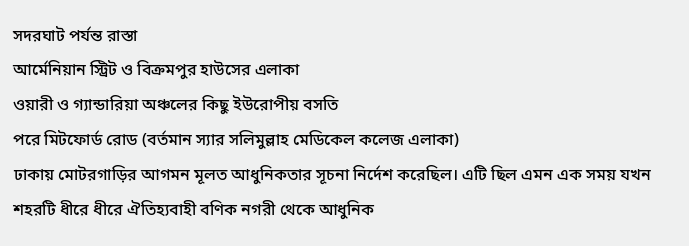সদরঘাট পর্যন্ত রাস্তা
আর্মেনিয়ান স্ট্রিট ও বিক্রমপুর হাউসের এলাকা
ওয়ারী ও গ্যান্ডারিয়া অঞ্চলের কিছু ইউরোপীয় বসতি
পরে মিটফোর্ড রোড (বর্তমান স্যার সলিমুল্লাহ মেডিকেল কলেজ এলাকা)
ঢাকায় মোটরগাড়ির আগমন মূলত আধুনিকতার সূচনা নির্দেশ করেছিল। এটি ছিল এমন এক সময় যখন শহরটি ধীরে ধীরে ঐতিহ্যবাহী বণিক নগরী থেকে আধুনিক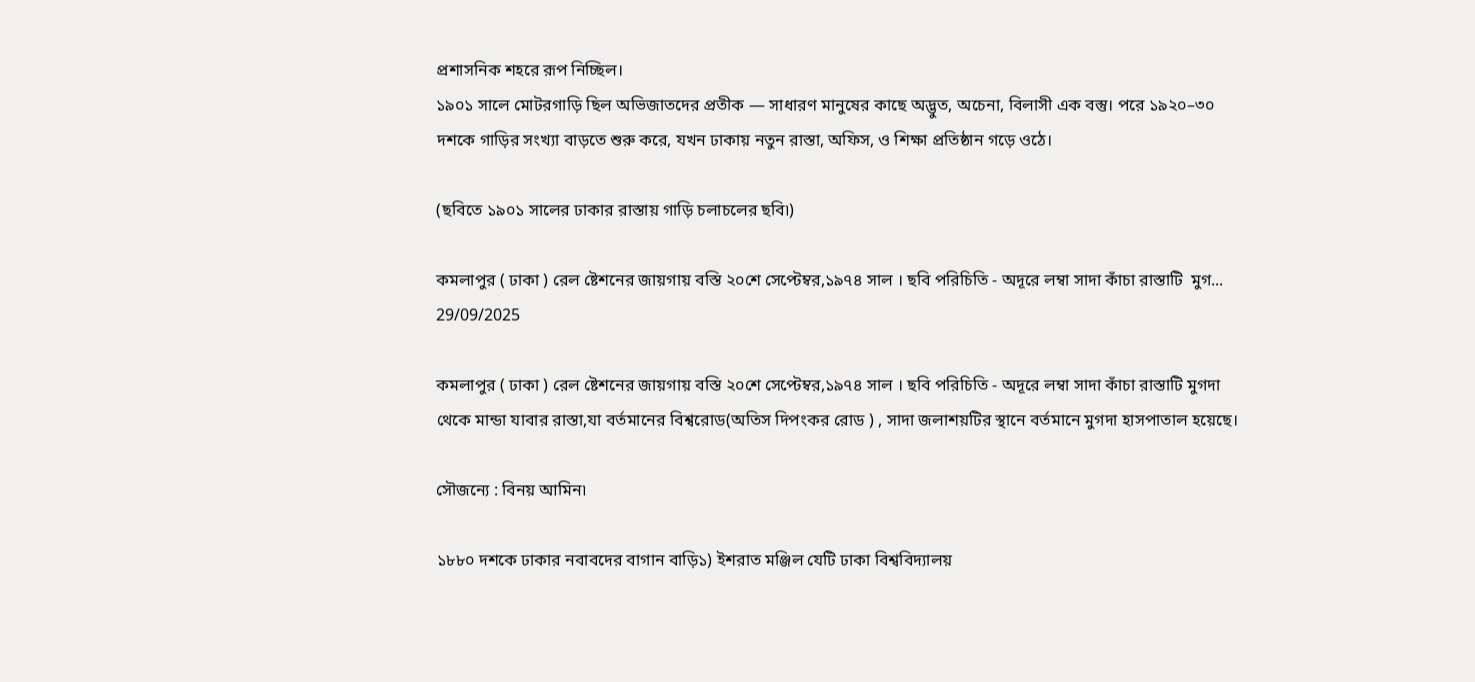প্রশাসনিক শহরে রূপ নিচ্ছিল।
১৯০১ সালে মোটরগাড়ি ছিল অভিজাতদের প্রতীক — সাধারণ মানুষের কাছে অদ্ভুত, অচেনা, বিলাসী এক বস্তু। পরে ১৯২০–৩০ দশকে গাড়ির সংখ্যা বাড়তে শুরু করে, যখন ঢাকায় নতুন রাস্তা, অফিস, ও শিক্ষা প্রতিষ্ঠান গড়ে ওঠে।

(ছবিতে ১৯০১ সালের ঢাকার রাস্তায় গাড়ি চলাচলের ছবি৷)

কমলাপুর ( ঢাকা ) রেল ষ্টেশনের জায়গায় বস্তি ২০শে সেপ্টেম্বর,১৯৭৪ সাল । ছবি পরিচিতি - অদূরে লম্বা সাদা কাঁচা রাস্তাটি  মুগ...
29/09/2025

কমলাপুর ( ঢাকা ) রেল ষ্টেশনের জায়গায় বস্তি ২০শে সেপ্টেম্বর,১৯৭৪ সাল । ছবি পরিচিতি - অদূরে লম্বা সাদা কাঁচা রাস্তাটি মুগদা থেকে মান্ডা যাবার রাস্তা,যা বর্তমানের বিশ্বরোড(অতিস দিপংকর রোড ) , সাদা জলাশয়টির স্থানে বর্তমানে মুগদা হাসপাতাল হয়েছে।

সৌজন্যে : বিনয় আমিন৷

১৮৮০ দশকে ঢাকার নবাবদের বাগান বাড়ি১) ইশরাত মঞ্জিল যেটি ঢাকা বিশ্ববিদ্যালয়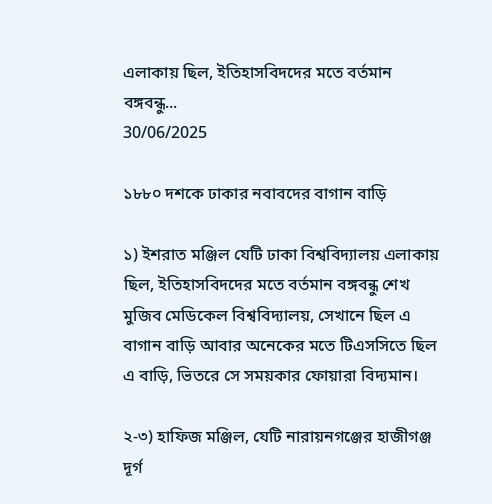এলাকায় ছিল, ইতিহাসবিদদের মতে বর্তমান বঙ্গবন্ধু...
30/06/2025

১৮৮০ দশকে ঢাকার নবাবদের বাগান বাড়ি

১) ইশরাত মঞ্জিল যেটি ঢাকা বিশ্ববিদ্যালয় এলাকায় ছিল, ইতিহাসবিদদের মতে বর্তমান বঙ্গবন্ধু শেখ মুজিব মেডিকেল বিশ্ববিদ্যালয়, সেখানে ছিল এ বাগান বাড়ি আবার অনেকের মতে টিএসসিতে ছিল এ বাড়ি, ভিতরে সে সময়কার ফোয়ারা বিদ্যমান।

২-৩) হাফিজ মঞ্জিল, যেটি নারায়নগঞ্জের হাজীগঞ্জ দূর্গ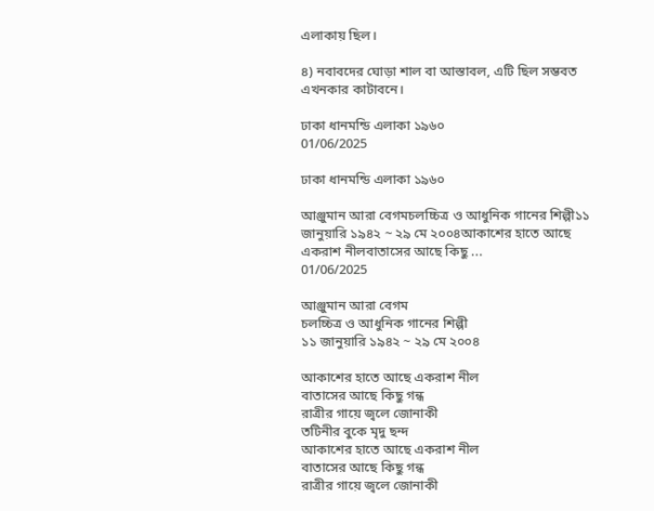এলাকায় ছিল।

৪) নবাবদের ঘোড়া শাল বা আস্তাবল, এটি ছিল সম্ভবত এখনকার কাটাবনে।

ঢাকা ধানমন্ডি এলাকা ১৯৬০
01/06/2025

ঢাকা ধানমন্ডি এলাকা ১৯৬০

আঞ্জুমান আরা বেগমচলচ্চিত্র ও আধুনিক গানের শিল্পী১১ জানুয়ারি ১৯৪২ ~ ২৯ মে ২০০৪আকাশের হাতে আছে একরাশ নীলবাতাসের আছে কিছু ...
01/06/2025

আঞ্জুমান আরা বেগম
চলচ্চিত্র ও আধুনিক গানের শিল্পী
১১ জানুয়ারি ১৯৪২ ~ ২৯ মে ২০০৪

আকাশের হাতে আছে একরাশ নীল
বাতাসের আছে কিছু গন্ধ
রাত্রীর গায়ে জ্বলে জোনাকী
তটিনীর বুকে মৃদু ছন্দ
আকাশের হাতে আছে একরাশ নীল
বাতাসের আছে কিছু গন্ধ
রাত্রীর গায়ে জ্বলে জোনাকী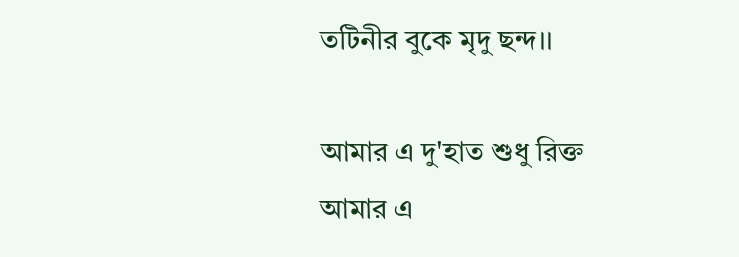তটিনীর বুকে মৃদু ছন্দ।।

আমার এ দু'হাত শুধু রিক্ত
আমার এ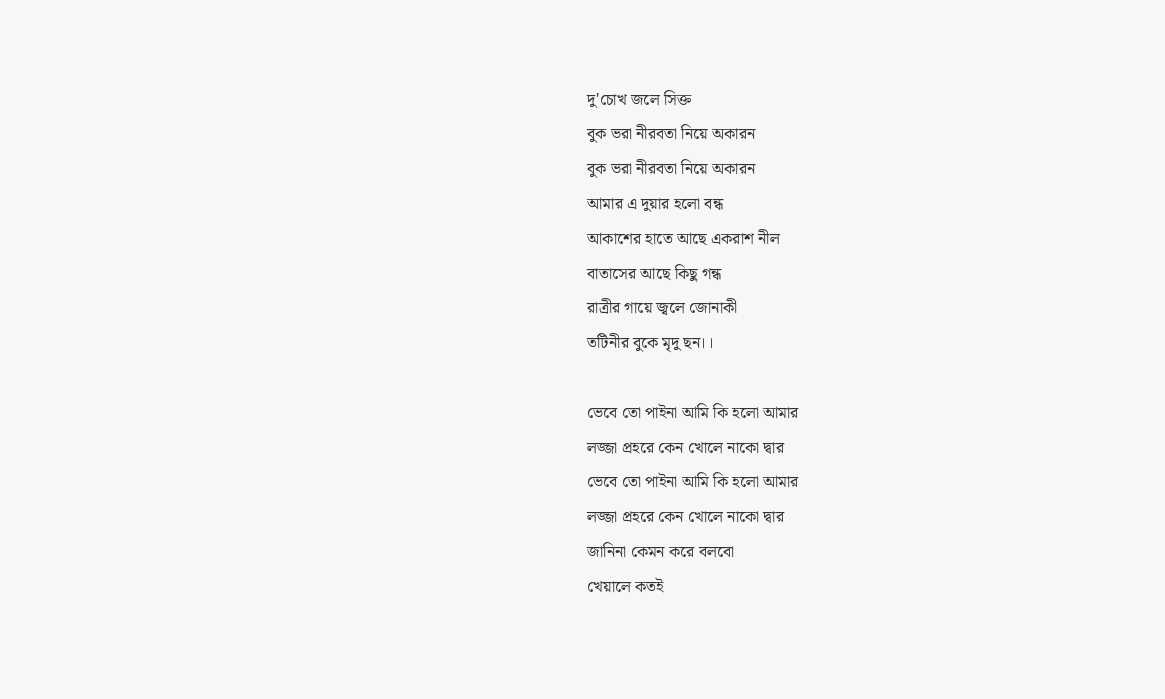দু'চোখ জলে সিক্ত
বুক ভরা নীরবতা নিয়ে অকারন
বুক ভরা নীরবতা নিয়ে অকারন
আমার এ দুয়ার হলো বন্ধ
আকাশের হাতে আছে একরাশ নীল
বাতাসের আছে কিছু গন্ধ
রাত্রীর গায়ে জ্বলে জোনাকী
তটিনীর বুকে মৃদু ছন।।

ভেবে তো পাইনা আমি কি হলো আমার
লজ্জা প্রহরে কেন খোলে নাকো দ্বার
ভেবে তো পাইনা আমি কি হলো আমার
লজ্জা প্রহরে কেন খোলে নাকো দ্বার
জানিনা কেমন করে বলবো
খেয়ালে কতই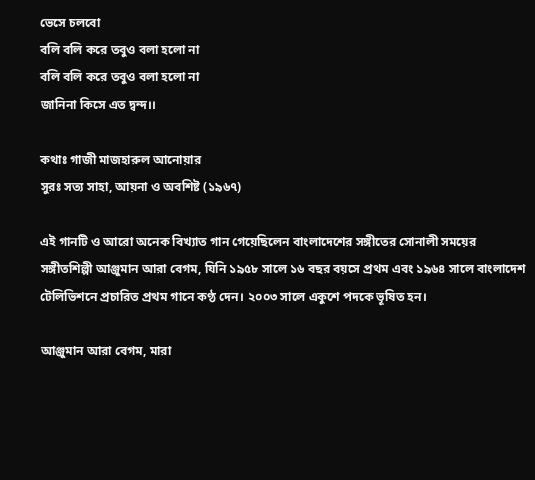ভেসে চলবো
বলি বলি করে তবুও বলা হলো না
বলি বলি করে তবুও বলা হলো না
জানিনা কিসে এত দ্বন্দ।।

কথাঃ গাজী মাজহারুল আনোয়ার
সুরঃ সত্য সাহা, আয়না ও অবশিষ্ট (১৯৬৭)

এই গানটি ও আরো অনেক বিখ্যাত গান গেয়েছিলেন বাংলাদেশের সঙ্গীতের সোনালী সময়ের সঙ্গীতশিল্পী আঞ্জুমান আরা বেগম, যিনি ১৯৫৮ সালে ১৬ বছর বয়সে প্রথম এবং ১৯৬৪ সালে বাংলাদেশ টেলিভিশনে প্রচারিত প্রথম গানে কণ্ঠ দেন। ২০০৩ সালে একুশে পদকে ভূষিত হন।

আঞ্জুমান আরা বেগম, মারা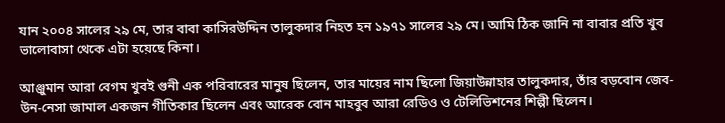যান ২০০৪ সালের ২৯ মে, তার বাবা কাসিরউদ্দিন তালুকদার নিহত হন ১৯৭১ সালের ২৯ মে। আমি ঠিক জানি না বাবার প্রতি খুব ভালোবাসা থেকে এটা হয়েছে কিনা।

আঞ্জুমান আরা বেগম খুবই গুনী এক পরিবারের মানুষ ছিলেন, তার মায়ের নাম ছিলো জিয়াউন্নাহার তালুকদার, তাঁর বড়বোন জেব-উন-নেসা জামাল একজন গীতিকার ছিলেন এবং আরেক বোন মাহবুব আরা রেডিও ও টেলিভিশনের শিল্পী ছিলেন।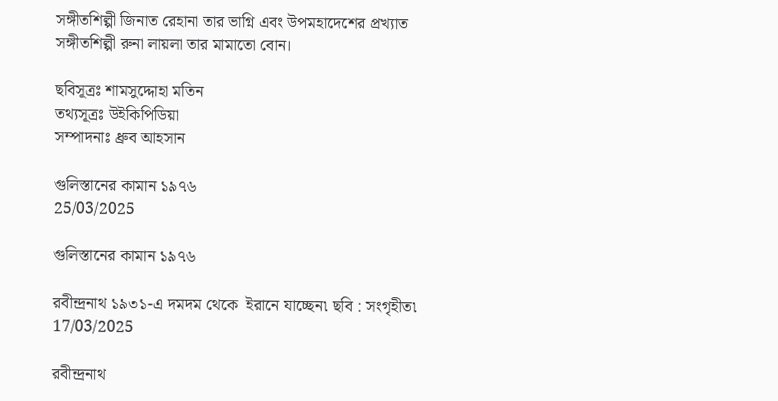সঙ্গীতশিল্পী জিনাত রেহানা তার ভাগ্নি এবং উপমহাদেশের প্রখ্যাত সঙ্গীতশিল্পী রুনা লায়লা তার মামাতো বোন।

ছবিসূত্রঃ শামসুদ্দোহা মতিন
তথ্যসূত্রঃ উইকিপিডিয়া
সম্পাদনাঃ ধ্রুব আহসান

গুলিস্তানের কামান ১৯৭৬
25/03/2025

গুলিস্তানের কামান ১৯৭৬

রবীন্দ্রনাথ ১৯৩১-এ দমদম থেকে  ইরানে যাচ্ছেন৷ ছবি : সংগৃহীত৷
17/03/2025

রবীন্দ্রনাথ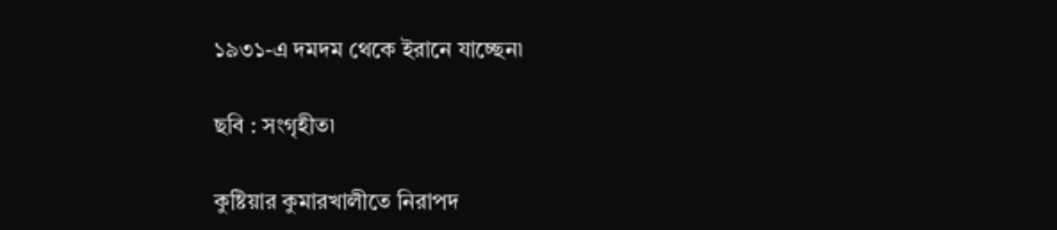১৯৩১-এ দমদম থেকে ইরানে যাচ্ছেন৷

ছবি : সংগৃহীত৷

কুষ্টিয়ার কুমারখালীতে নিরাপদ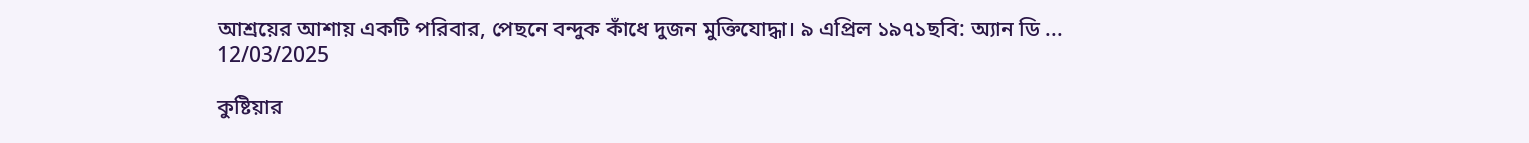আশ্রয়ের আশায় একটি পরিবার, পেছনে বন্দুক কাঁধে দুজন মুক্তিযোদ্ধা। ৯ এপ্রিল ১৯৭১ছবি: অ্যান ডি ...
12/03/2025

কুষ্টিয়ার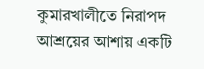কুমারখালীতে নিরাপদ আশ্রয়ের আশায় একটি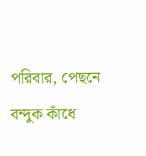পরিবার, পেছনে বন্দুক কাঁধে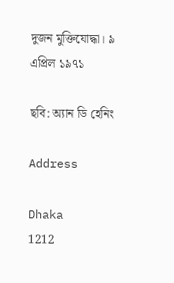দুজন মুক্তিযোদ্ধা। ৯ এপ্রিল ১৯৭১

ছবি: অ্যান ডি হেনিং

Address

Dhaka
1212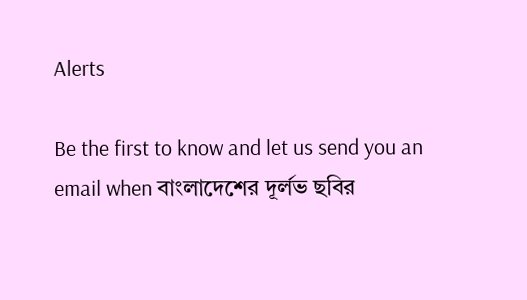Alerts

Be the first to know and let us send you an email when বাংলাদেশের দূর্লভ ছবির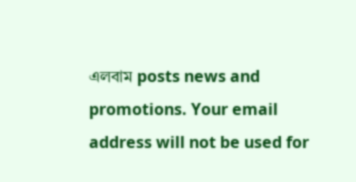এলবাম posts news and promotions. Your email address will not be used for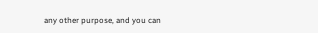any other purpose, and you can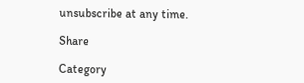unsubscribe at any time.

Share

Category